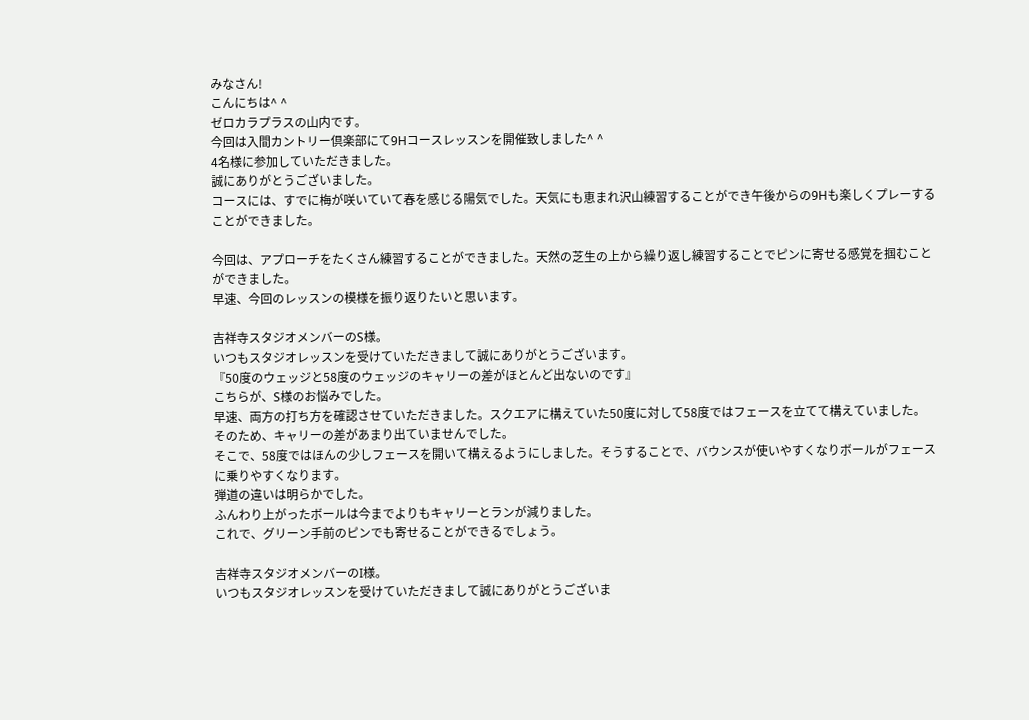みなさん!
こんにちは^ ^
ゼロカラプラスの山内です。
今回は入間カントリー倶楽部にて9Hコースレッスンを開催致しました^ ^
4名様に参加していただきました。
誠にありがとうございました。
コースには、すでに梅が咲いていて春を感じる陽気でした。天気にも恵まれ沢山練習することができ午後からの9Hも楽しくプレーすることができました。

今回は、アプローチをたくさん練習することができました。天然の芝生の上から繰り返し練習することでピンに寄せる感覚を掴むことができました。
早速、今回のレッスンの模様を振り返りたいと思います。

吉祥寺スタジオメンバーのS様。
いつもスタジオレッスンを受けていただきまして誠にありがとうございます。
『50度のウェッジと58度のウェッジのキャリーの差がほとんど出ないのです』
こちらが、S様のお悩みでした。
早速、両方の打ち方を確認させていただきました。スクエアに構えていた50度に対して58度ではフェースを立てて構えていました。
そのため、キャリーの差があまり出ていませんでした。
そこで、58度ではほんの少しフェースを開いて構えるようにしました。そうすることで、バウンスが使いやすくなりボールがフェースに乗りやすくなります。
弾道の違いは明らかでした。
ふんわり上がったボールは今までよりもキャリーとランが減りました。
これで、グリーン手前のピンでも寄せることができるでしょう。

吉祥寺スタジオメンバーのI様。
いつもスタジオレッスンを受けていただきまして誠にありがとうございま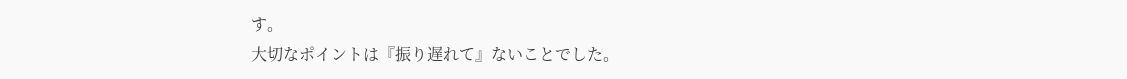す。
大切なポイントは『振り遅れて』ないことでした。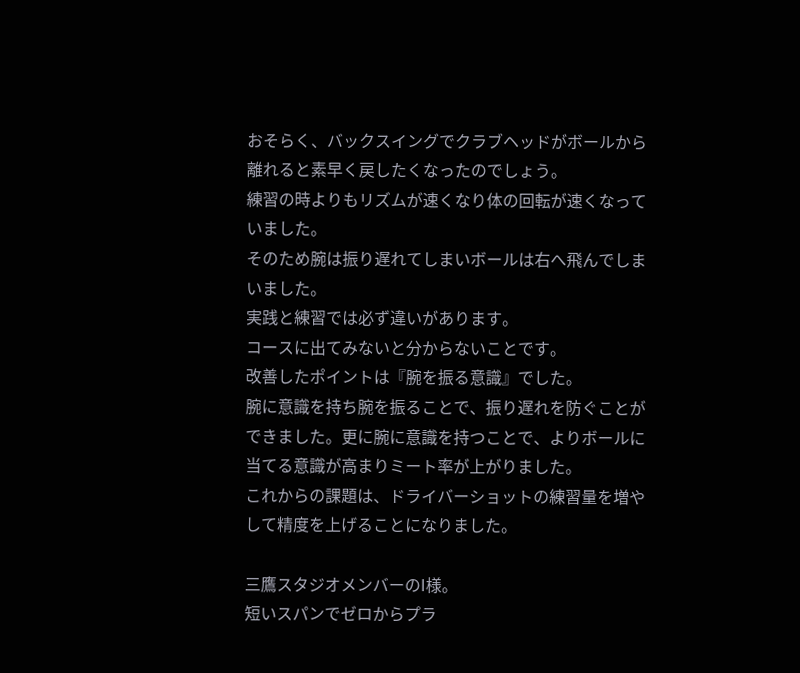おそらく、バックスイングでクラブヘッドがボールから離れると素早く戻したくなったのでしょう。
練習の時よりもリズムが速くなり体の回転が速くなっていました。
そのため腕は振り遅れてしまいボールは右へ飛んでしまいました。
実践と練習では必ず違いがあります。
コースに出てみないと分からないことです。
改善したポイントは『腕を振る意識』でした。
腕に意識を持ち腕を振ることで、振り遅れを防ぐことができました。更に腕に意識を持つことで、よりボールに当てる意識が高まりミート率が上がりました。
これからの課題は、ドライバーショットの練習量を増やして精度を上げることになりました。

三鷹スタジオメンバーのI様。
短いスパンでゼロからプラ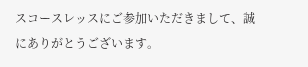スコースレッスにご参加いただきまして、誠にありがとうございます。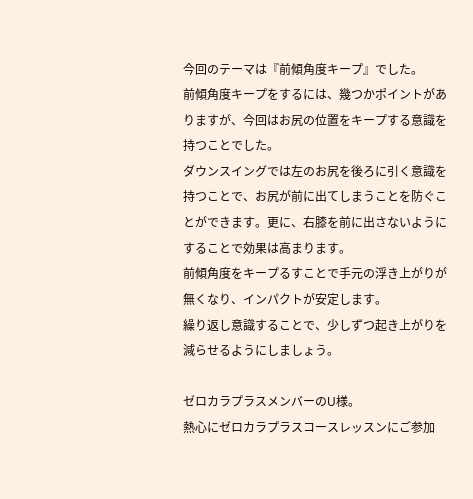今回のテーマは『前傾角度キープ』でした。
前傾角度キープをするには、幾つかポイントがありますが、今回はお尻の位置をキープする意識を持つことでした。
ダウンスイングでは左のお尻を後ろに引く意識を持つことで、お尻が前に出てしまうことを防ぐことができます。更に、右膝を前に出さないようにすることで効果は高まります。
前傾角度をキープるすことで手元の浮き上がりが無くなり、インパクトが安定します。
繰り返し意識することで、少しずつ起き上がりを減らせるようにしましょう。

ゼロカラプラスメンバーのU様。
熱心にゼロカラプラスコースレッスンにご参加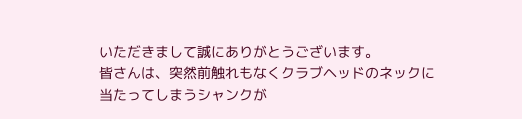いただきまして誠にありがとうございます。
皆さんは、突然前触れもなくクラブヘッドのネックに当たってしまうシャンクが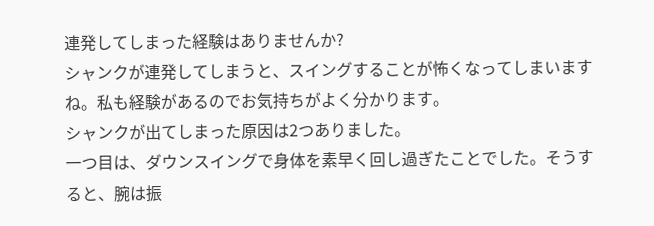連発してしまった経験はありませんか?
シャンクが連発してしまうと、スイングすることが怖くなってしまいますね。私も経験があるのでお気持ちがよく分かります。
シャンクが出てしまった原因は2つありました。
一つ目は、ダウンスイングで身体を素早く回し過ぎたことでした。そうすると、腕は振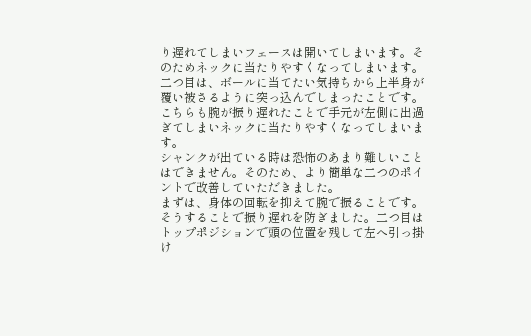り遅れてしまいフェースは開いてしまいます。そのためネックに当たりやすくなってしまいます。
二つ目は、ボールに当てたい気持ちから上半身が覆い被さるように突っ込んでしまったことです。こちらも腕が振り遅れたことで手元が左側に出過ぎてしまいネックに当たりやすくなってしまいます。
シャンクが出ている時は恐怖のあまり難しいことはできません。そのため、より簡単な二つのポイントで改善していただきました。
まずは、身体の回転を抑えて腕で振ることです。そうすることで振り遅れを防ぎました。二つ目はトップポジションで頭の位置を残して左へ引っ掛け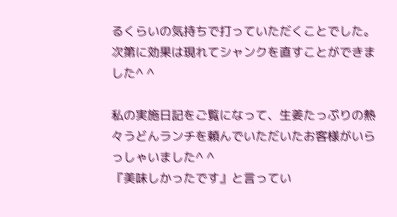るくらいの気持ちで打っていただくことでした。
次第に効果は現れてシャンクを直すことができました^ ^

私の実施日記をご覧になって、生姜たっぷりの熱々うどんランチを頼んでいただいたお客様がいらっしゃいました^ ^
『美味しかったです』と言ってい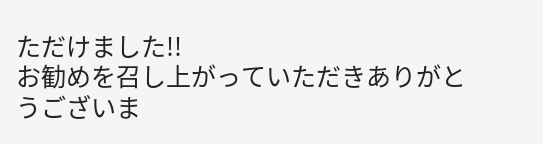ただけました!!
お勧めを召し上がっていただきありがとうございま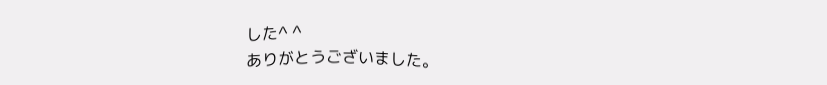した^ ^
ありがとうございました。